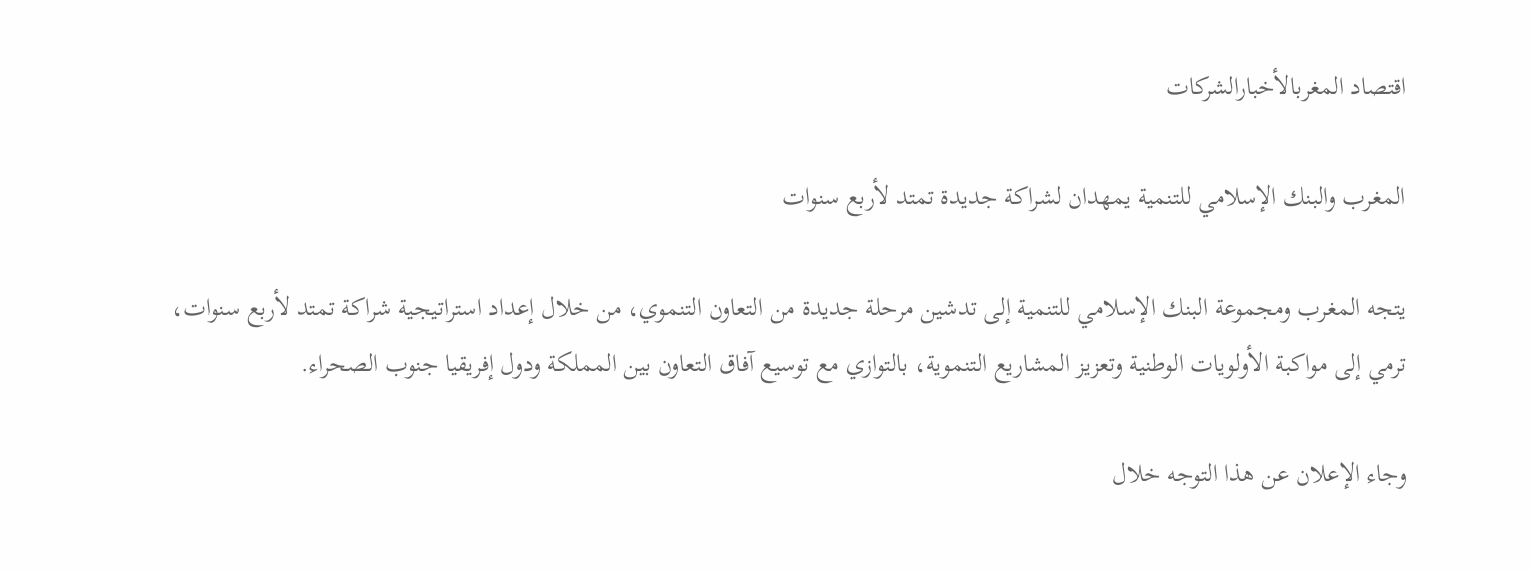اقتصاد المغربالأخبارالشركات

المغرب والبنك الإسلامي للتنمية يمهدان لشراكة جديدة تمتد لأربع سنوات

يتجه المغرب ومجموعة البنك الإسلامي للتنمية إلى تدشين مرحلة جديدة من التعاون التنموي، من خلال إعداد استراتيجية شراكة تمتد لأربع سنوات، ترمي إلى مواكبة الأولويات الوطنية وتعزيز المشاريع التنموية، بالتوازي مع توسيع آفاق التعاون بين المملكة ودول إفريقيا جنوب الصحراء.

وجاء الإعلان عن هذا التوجه خلال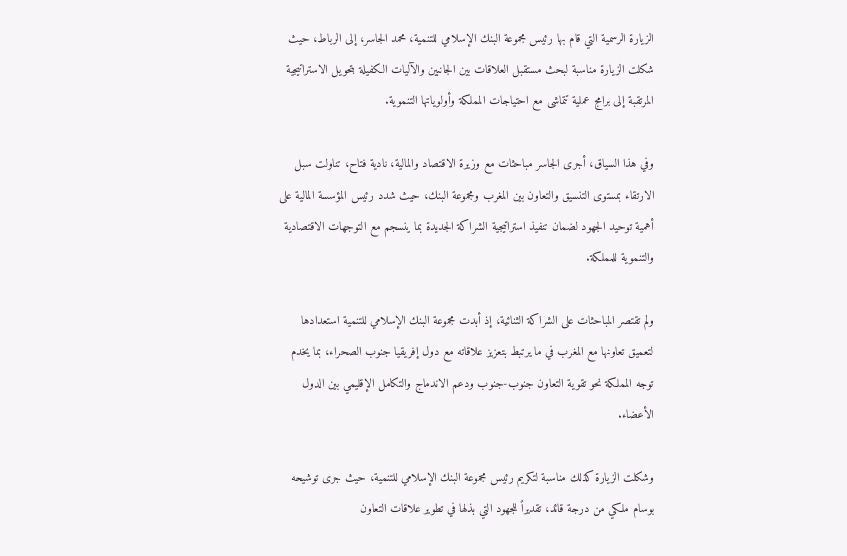الزيارة الرسمية التي قام بها رئيس مجموعة البنك الإسلامي للتنمية، محمد الجاسر، إلى الرباط، حيث شكلت الزيارة مناسبة لبحث مستقبل العلاقات بين الجانبين والآليات الكفيلة بتحويل الاستراتيجية المرتقبة إلى برامج عملية تتماشى مع احتياجات المملكة وأولوياتها التنموية.

وفي هذا السياق، أجرى الجاسر مباحثات مع وزيرة الاقتصاد والمالية، نادية فتاح، تناولت سبل الارتقاء بمستوى التنسيق والتعاون بين المغرب ومجموعة البنك، حيث شدد رئيس المؤسسة المالية على أهمية توحيد الجهود لضمان تنفيذ استراتيجية الشراكة الجديدة بما ينسجم مع التوجهات الاقتصادية والتنموية للمملكة.

ولم تقتصر المباحثات على الشراكة الثنائية، إذ أبدت مجموعة البنك الإسلامي للتنمية استعدادها لتعميق تعاونها مع المغرب في ما يرتبط بتعزيز علاقاته مع دول إفريقيا جنوب الصحراء، بما يخدم توجه المملكة نحو تقوية التعاون جنوب-جنوب ودعم الاندماج والتكامل الإقليمي بين الدول الأعضاء.

وشكلت الزيارة كذلك مناسبة لتكريم رئيس مجموعة البنك الإسلامي للتنمية، حيث جرى توشيحه بوسام ملكي من درجة قائد، تقديراً للجهود التي بذلها في تطوير علاقات التعاون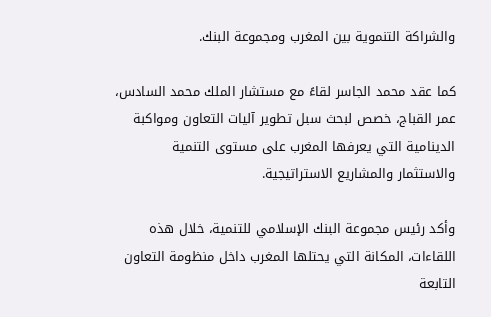والشراكة التنموية بين المغرب ومجموعة البنك.

كما عقد محمد الجاسر لقاءً مع مستشار الملك محمد السادس، عمر القباج، خصص لبحث سبل تطوير آليات التعاون ومواكبة الدينامية التي يعرفها المغرب على مستوى التنمية والاستثمار والمشاريع الاستراتيجية.

وأكد رئيس مجموعة البنك الإسلامي للتنمية، خلال هذه اللقاءات، المكانة التي يحتلها المغرب داخل منظومة التعاون التابعة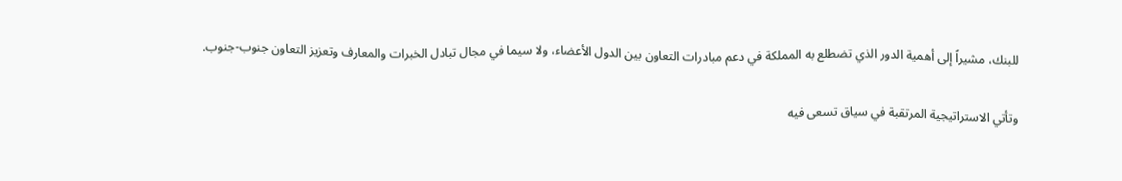للبنك، مشيراً إلى أهمية الدور الذي تضطلع به المملكة في دعم مبادرات التعاون بين الدول الأعضاء، ولا سيما في مجال تبادل الخبرات والمعارف وتعزيز التعاون جنوب-جنوب.

وتأتي الاستراتيجية المرتقبة في سياق تسعى فيه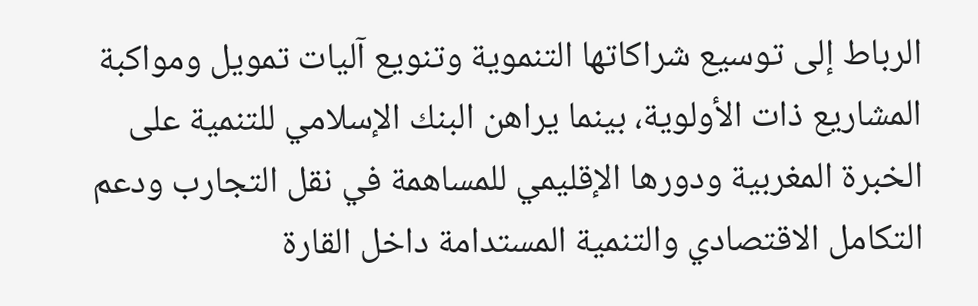الرباط إلى توسيع شراكاتها التنموية وتنويع آليات تمويل ومواكبة المشاريع ذات الأولوية، بينما يراهن البنك الإسلامي للتنمية على الخبرة المغربية ودورها الإقليمي للمساهمة في نقل التجارب ودعم التكامل الاقتصادي والتنمية المستدامة داخل القارة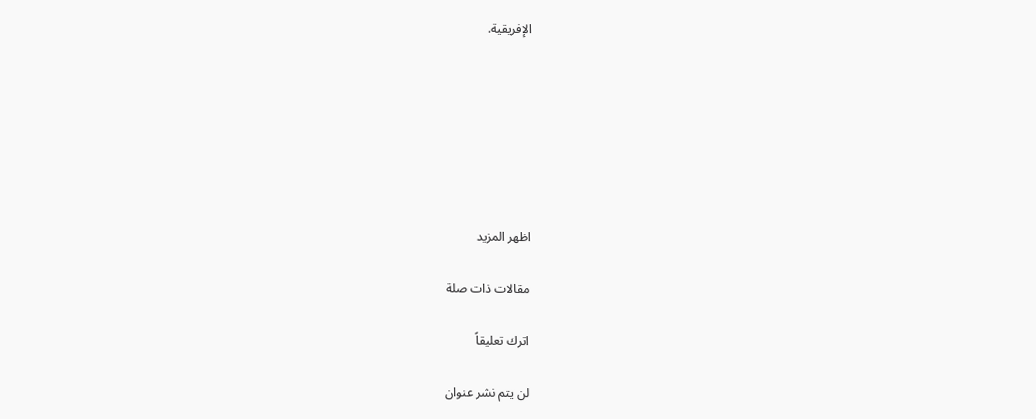الإفريقية.







اظهر المزيد

مقالات ذات صلة

اترك تعليقاً

لن يتم نشر عنوان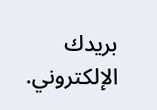بريدك الإلكتروني.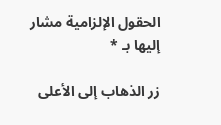الحقول الإلزامية مشار إليها بـ *

زر الذهاب إلى الأعلى